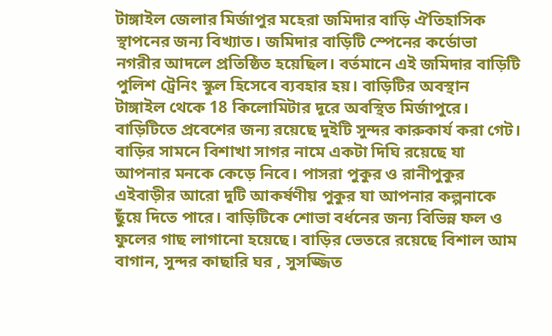টাঙ্গাইল জেলার মির্জাপুর মহেরা জমিদার বাড়ি ঐতিহাসিক স্থাপনের জন্য বিখ্যাত। জমিদার বাড়িটি স্পেনের কর্ডোভা নগরীর আদলে প্রতিষ্ঠিত হয়েছিল। বর্তমানে এই জমিদার বাড়িটি পুলিশ ট্রেনিং স্কুল হিসেবে ব্যবহার হয়। বাড়িটির অবস্থান টাঙ্গাইল থেকে 18 কিলোমিটার দূরে অবস্থিত মির্জাপুরে। বাড়িটিতে প্রবেশের জন্য রয়েছে দুইটি সুন্দর কারুকার্য করা গেট। বাড়ির সামনে বিশাখা সাগর নামে একটা দিঘি রয়েছে যা আপনার মনকে কেড়ে নিবে। পাসরা পুকুর ও রানীপুকুর এইবাড়ীর আরো দুটি আকর্ষণীয় পুকুর যা আপনার কল্পনাকে ছুঁয়ে দিতে পারে। বাড়িটিকে শোভা বর্ধনের জন্য বিভিন্ন ফল ও ফুলের গাছ লাগানো হয়েছে। বাড়ির ভেতরে রয়েছে বিশাল আম বাগান, সুন্দর কাছারি ঘর , সুসজ্জিত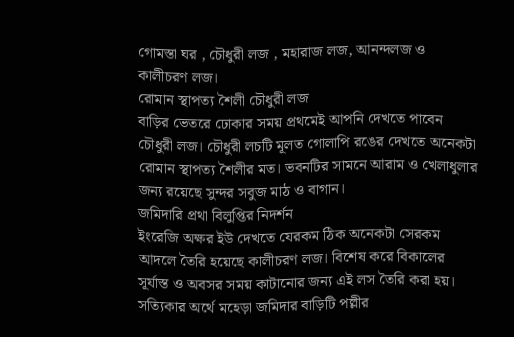গোমস্তা ঘর , চৌধুরী লজ , মহারাজ লজ, আনন্দলজ ও কালীচরণ লজ।
রোমান স্থাপত্য শৈলী চৌধুরী লজ
বাড়ির ভেতরে ঢোকার সময় প্রথমেই আপনি দেখতে পাবেন চৌধুরী লজ। চৌধুরী লচটি মূলত গোলাপি রঙের দেখতে অনেকটা রোমান স্থাপত্য শৈলীর মত। ভবনটির সামনে আরাম ও খেলাধুলার জন্য রয়েছে সুন্দর সবুজ মাঠ ও বাগান।
জমিদারি প্রথা বিলুপ্তির নিদর্শন
ইংরেজি অক্ষর ইউ দেখতে যেরকম ঠিক অনেকটা সেরকম আদলে তৈরি হয়েছে কালীচরণ লজ। বিশেষ করে বিকালের সূর্যাস্ত ও অবসর সময় কাটানোর জন্য এই লস তৈরি করা হয়।
সত্যিকার অর্থে মহেড়া জমিদার বাড়িটি পল্লীর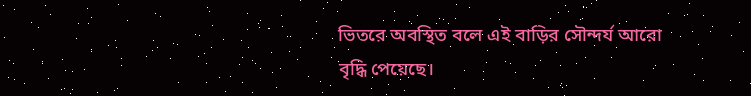ভিতরে অবস্থিত বলে এই বাড়ির সৌন্দর্য আরো বৃদ্ধি পেয়েছে।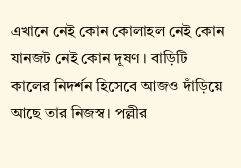এখানে নেই কোন কোলাহল নেই কোন যানজট নেই কোন দূষণ । বাড়িটি কালের নিদর্শন হিসেবে আজও দাঁড়িয়ে আছে তার নিজস্ব। পল্লীর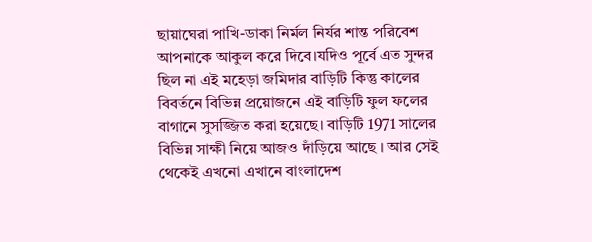ছায়াঘেরা পাখি-ডাকা নির্মল নির্যর শান্ত পরিবেশ আপনাকে আকুল করে দিবে।যদিও পূর্বে এত সুন্দর ছিল না এই মহেড়া জমিদার বাড়িটি কিন্তু কালের বিবর্তনে বিভিন্ন প্রয়োজনে এই বাড়িটি ফুল ফলের বাগানে সুসজ্জিত করা হয়েছে। বাড়িটি 1971 সালের বিভিন্ন সাক্ষী নিয়ে আজও দাঁড়িয়ে আছে । আর সেই থেকেই এখনো এখানে বাংলাদেশ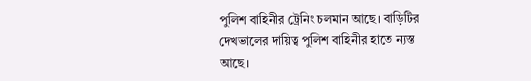পুলিশ বাহিনীর ট্রেনিং চলমান আছে। বাড়িটির দেখভালের দায়িত্ব পুলিশ বাহিনীর হাতে ন্যস্ত আছে।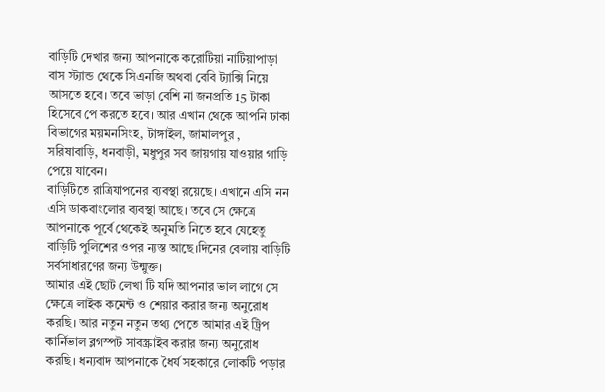বাড়িটি দেখার জন্য আপনাকে করোটিয়া নাটিয়াপাড়া বাস স্ট্যান্ড থেকে সিএনজি অথবা বেবি ট্যাক্সি নিয়ে আসতে হবে। তবে ভাড়া বেশি না জনপ্রতি 15 টাকা হিসেবে পে করতে হবে। আর এখান থেকে আপনি ঢাকা বিভাগের ময়মনসিংহ, টাঙ্গাইল, জামালপুর , সরিষাবাড়ি, ধনবাড়ী, মধুপুর সব জায়গায় যাওয়ার গাড়ি পেয়ে যাবেন।
বাড়িটিতে রাত্রিযাপনের ব্যবস্থা রয়েছে। এখানে এসি নন এসি ডাকবাংলোর ব্যবস্থা আছে। তবে সে ক্ষেত্রে আপনাকে পূর্বে থেকেই অনুমতি নিতে হবে যেহেতু বাড়িটি পুলিশের ওপর ন্যস্ত আছে।দিনের বেলায় বাড়িটি সর্বসাধারণের জন্য উন্মুক্ত।
আমার এই ছোট লেখা টি যদি আপনার ভাল লাগে সে ক্ষেত্রে লাইক কমেন্ট ও শেয়ার করার জন্য অনুরোধ করছি। আর নতুন নতুন তথ্য পেতে আমার এই ট্রিপ কার্নিভাল ব্লগস্পট সাবস্ক্রাইব করার জন্য অনুরোধ করছি। ধন্যবাদ আপনাকে ধৈর্য সহকারে লোকটি পড়ার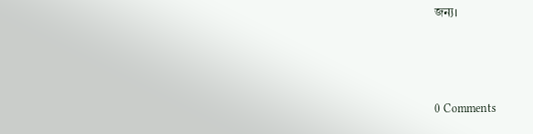জন্য।



0 Comments